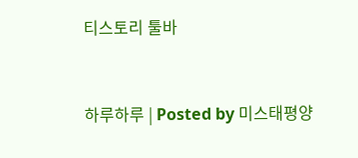티스토리 툴바


하루하루 | Posted by 미스태평양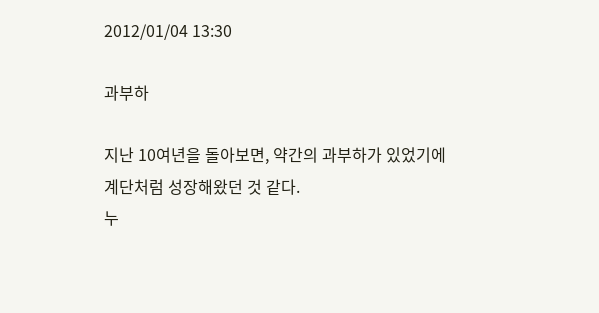2012/01/04 13:30

과부하

지난 10여년을 돌아보면, 약간의 과부하가 있었기에 계단처럼 성장해왔던 것 같다.
누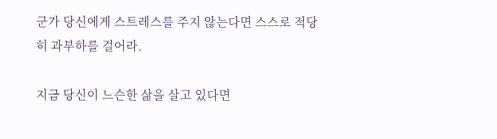군가 당신에게 스트레스를 주지 않는다면 스스로 적당히 과부하를 걸어라.

지금 당신이 느슨한 삶을 살고 있다면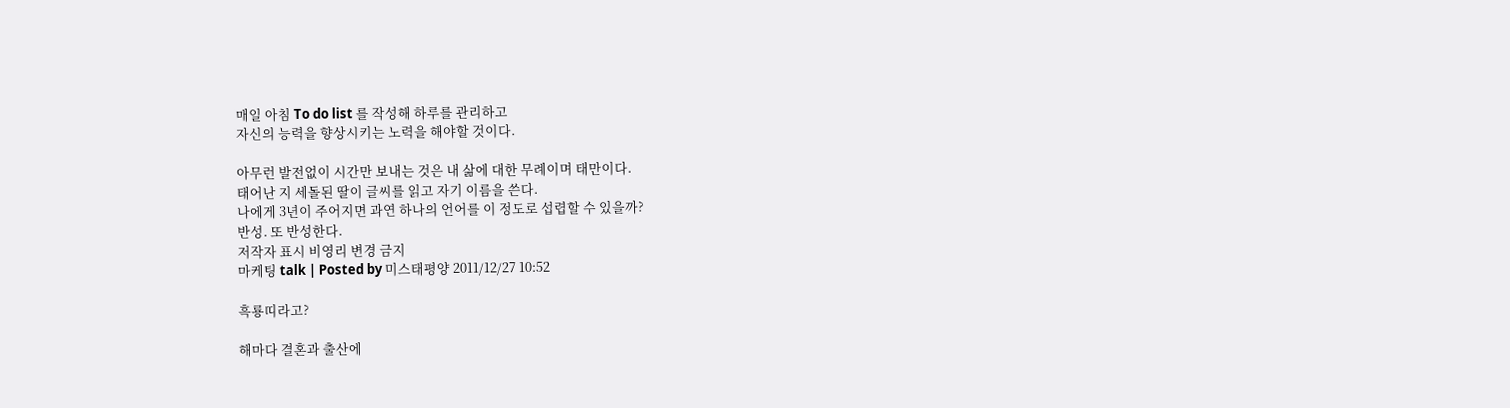매일 아침 To do list 를 작성해 하루를 관리하고
자신의 능력을 향상시키는 노력을 해야할 것이다.

아무런 발전없이 시간만 보내는 것은 내 삶에 대한 무례이며 태만이다.
태어난 지 세돌된 딸이 글씨를 읽고 자기 이름을 쓴다.
나에게 3년이 주어지면 과연 하나의 언어를 이 정도로 섭렵할 수 있을까?
반성. 또 반성한다.
저작자 표시 비영리 변경 금지
마케팅 talk | Posted by 미스태평양 2011/12/27 10:52

흑룡띠라고?

해마다 결혼과 출산에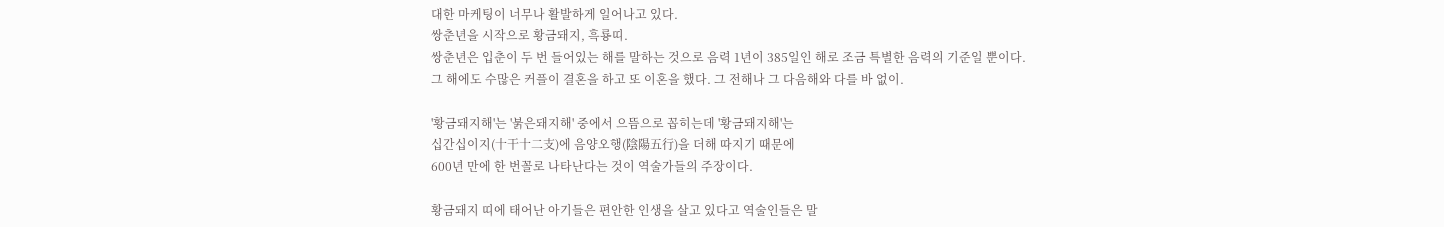대한 마케팅이 너무나 활발하게 일어나고 있다.
쌍춘년을 시작으로 황금돼지, 흑룡띠.
쌍춘년은 입춘이 두 번 들어있는 해를 말하는 것으로 음력 1년이 385일인 해로 조금 특별한 음력의 기준일 뿐이다.
그 해에도 수많은 커플이 결혼을 하고 또 이혼을 했다. 그 전해나 그 다음해와 다를 바 없이.

'황금돼지해'는 '붉은돼지해' 중에서 으뜸으로 꼽히는데 '황금돼지해'는
십간십이지(十干十二支)에 음양오행(陰陽五行)을 더해 따지기 때문에
600년 만에 한 번꼴로 나타난다는 것이 역술가들의 주장이다.

황금돼지 띠에 태어난 아기들은 편안한 인생을 살고 있다고 역술인들은 말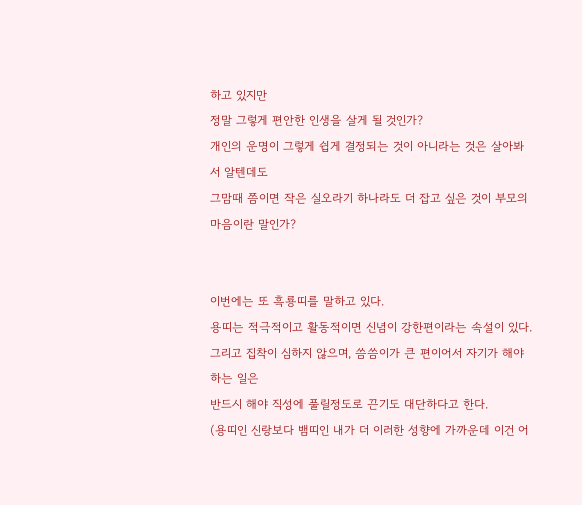하고 있지만
정말 그렇게 편안한 인생을 살게 될 것인가?
개인의 운명이 그렇게 쉽게 결정되는 것이 아니라는 것은 살아봐서 알텐데도
그맘때 쯤이면 작은 실오라기 하나라도 더 잡고 싶은 것이 부모의 마음이란 말인가?


이번에는 또 흑룡띠를 말하고 있다.
용띠는 적극적이고 활동적이면 신념이 강한편이라는 속설이 있다.
그리고 집착이 심하지 않으며, 씀씀이가 큰 편이어서 자기가 해야하는 일은
반드시 해야 직성에 풀릴정도로 끈기도 대단하다고 한다.
(용띠인 신랑보다 뱀띠인 내가 더 이러한 성향에 가까운데 이건 어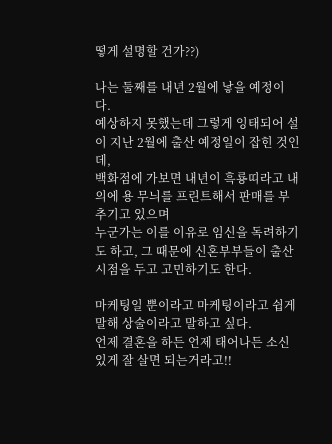떻게 설명할 건가??)

나는 둘째를 내년 2월에 낳을 예정이다.
예상하지 못했는데 그렇게 잉태되어 설이 지난 2월에 출산 예정일이 잡힌 것인데,
백화점에 가보면 내년이 흑룡띠라고 내의에 용 무늬를 프린트해서 판매를 부추기고 있으며
누군가는 이를 이유로 임신을 독려하기도 하고, 그 때문에 신혼부부들이 출산 시점을 두고 고민하기도 한다.

마케팅일 뿐이라고 마케팅이라고 쉽게 말해 상술이라고 말하고 싶다.
언제 결혼을 하든 언제 태어나든 소신있게 잘 살면 되는거라고!!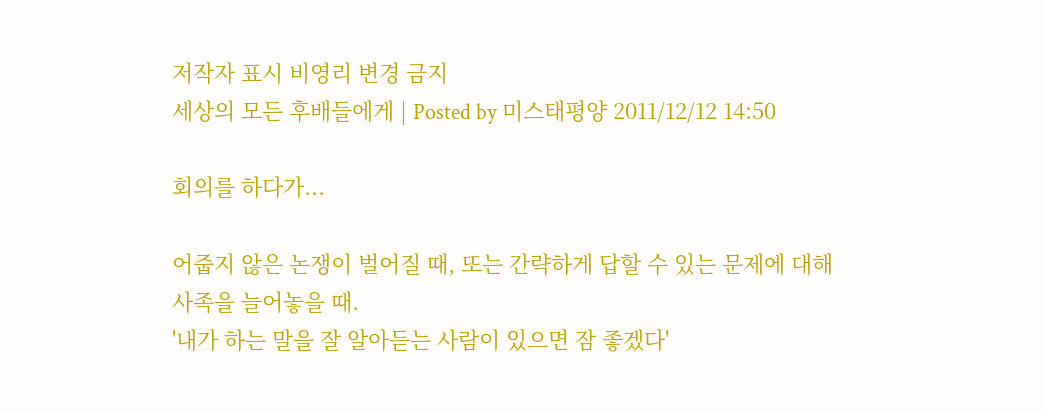저작자 표시 비영리 변경 금지
세상의 모든 후배들에게 | Posted by 미스태평양 2011/12/12 14:50

회의를 하다가...

어줍지 않은 논쟁이 벌어질 때, 또는 간략하게 답할 수 있는 문제에 대해 사족을 늘어놓을 때.
'내가 하는 말을 잘 알아듣는 사람이 있으면 잠 좋겠다'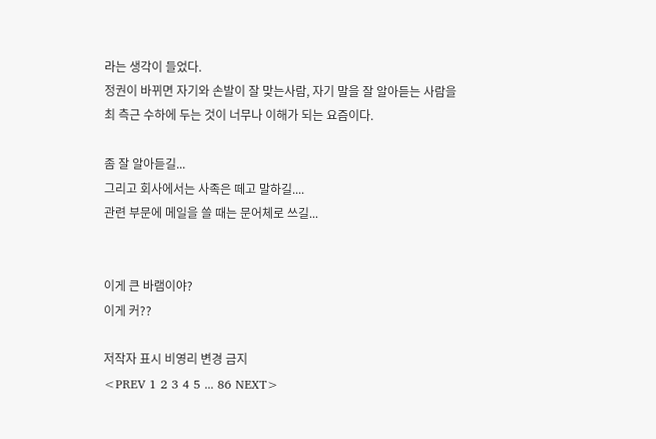라는 생각이 들었다.
정권이 바뀌면 자기와 손발이 잘 맞는사람, 자기 말을 잘 알아듣는 사람을
최 측근 수하에 두는 것이 너무나 이해가 되는 요즘이다.

좀 잘 알아듣길...
그리고 회사에서는 사족은 떼고 말하길....
관련 부문에 메일을 쓸 때는 문어체로 쓰길...


이게 큰 바램이야?
이게 커??

저작자 표시 비영리 변경 금지
<PREV 1 2 3 4 5 ... 86 NEXT>